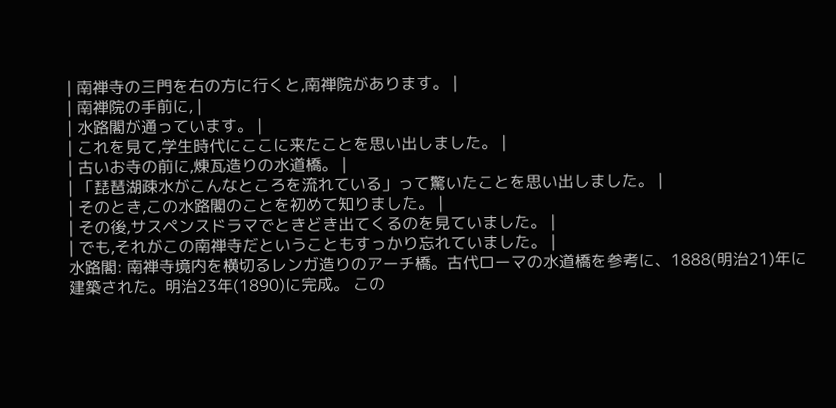| 南禅寺の三門を右の方に行くと,南禅院があります。 |
| 南禅院の手前に, |
| 水路閣が通っています。 |
| これを見て,学生時代にここに来たことを思い出しました。 |
| 古いお寺の前に,煉瓦造りの水道橋。 |
| 「琵琶湖疎水がこんなところを流れている」って驚いたことを思い出しました。 |
| そのとき,この水路閣のことを初めて知りました。 |
| その後,サスペンスドラマでときどき出てくるのを見ていました。 |
| でも,それがこの南禅寺だということもすっかり忘れていました。 |
水路閣: 南禅寺境内を横切るレンガ造りのアーチ橋。古代ローマの水道橋を参考に、1888(明治21)年に建築された。明治23年(1890)に完成。 この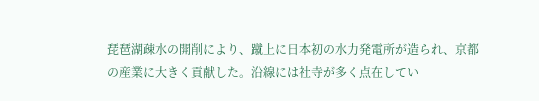琵琶湖疎水の開削により、蹴上に日本初の水力発電所が造られ、京都の産業に大きく貢献した。沿線には社寺が多く点在してい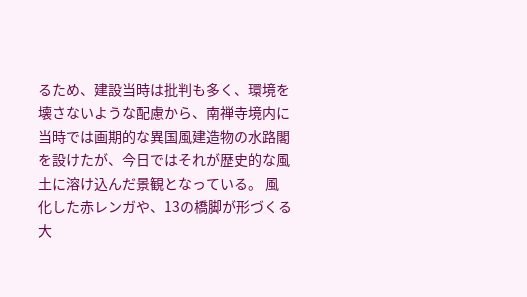るため、建設当時は批判も多く、環境を壊さないような配慮から、南禅寺境内に当時では画期的な異国風建造物の水路閣を設けたが、今日ではそれが歴史的な風土に溶け込んだ景観となっている。 風化した赤レンガや、13の橋脚が形づくる大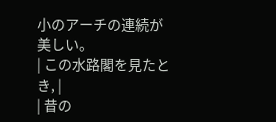小のアーチの連続が美しい。
| この水路閣を見たとき, |
| 昔の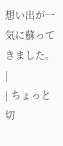想い出が一気に蘇ってきました。 |
| ちょっと切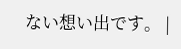ない想い出です。 |